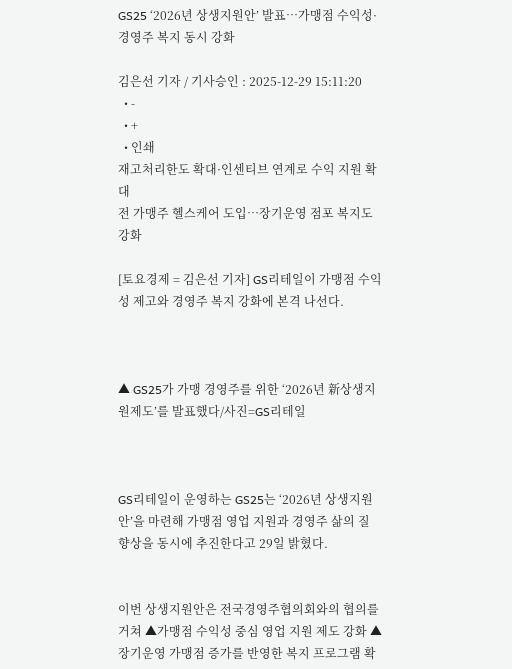GS25 ‘2026년 상생지원안’ 발표…가맹점 수익성·경영주 복지 동시 강화

김은선 기자 / 기사승인 : 2025-12-29 15:11:20
  • -
  • +
  • 인쇄
재고처리한도 확대·인센티브 연계로 수익 지원 확대
전 가맹주 헬스케어 도입…장기운영 점포 복지도 강화

[토요경제 = 김은선 기자] GS리테일이 가맹점 수익성 제고와 경영주 복지 강화에 본격 나선다.



▲ GS25가 가맹 경영주를 위한 ‘2026년 新상생지원제도’를 발표했다/사진=GS리테일



GS리테일이 운영하는 GS25는 ‘2026년 상생지원안’을 마련해 가맹점 영업 지원과 경영주 삶의 질 향상을 동시에 추진한다고 29일 밝혔다.


이번 상생지원안은 전국경영주협의회와의 협의를 거쳐 ▲가맹점 수익성 중심 영업 지원 제도 강화 ▲장기운영 가맹점 증가를 반영한 복지 프로그램 확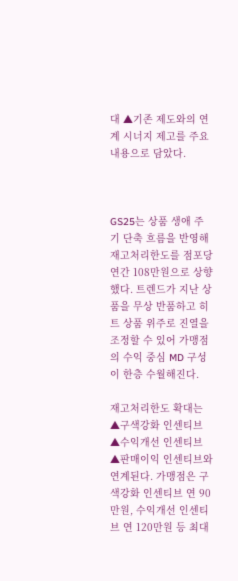대 ▲기존 제도와의 연계 시너지 제고를 주요 내용으로 담았다.



GS25는 상품 생애 주기 단축 흐름을 반영해 재고처리한도를 점포당 연간 108만원으로 상향했다. 트렌드가 지난 상품을 무상 반품하고 히트 상품 위주로 진열을 조정할 수 있어 가맹점의 수익 중심 MD 구성이 한층 수월해진다.

재고처리한도 확대는 ▲구색강화 인센티브 ▲수익개선 인센티브 ▲판매이익 인센티브와 연계된다. 가맹점은 구색강화 인센티브 연 90만원, 수익개선 인센티브 연 120만원 등 최대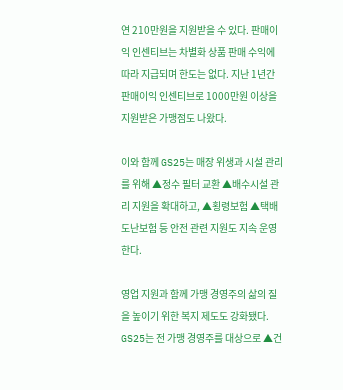연 210만원을 지원받을 수 있다. 판매이익 인센티브는 차별화 상품 판매 수익에 따라 지급되며 한도는 없다. 지난 1년간 판매이익 인센티브로 1000만원 이상을 지원받은 가맹점도 나왔다.

이와 함께 GS25는 매장 위생과 시설 관리를 위해 ▲정수 필터 교환 ▲배수시설 관리 지원을 확대하고, ▲횡령보험 ▲택배도난보험 등 안전 관련 지원도 지속 운영한다.

영업 지원과 함께 가맹 경영주의 삶의 질을 높이기 위한 복지 제도도 강화됐다. GS25는 전 가맹 경영주를 대상으로 ▲건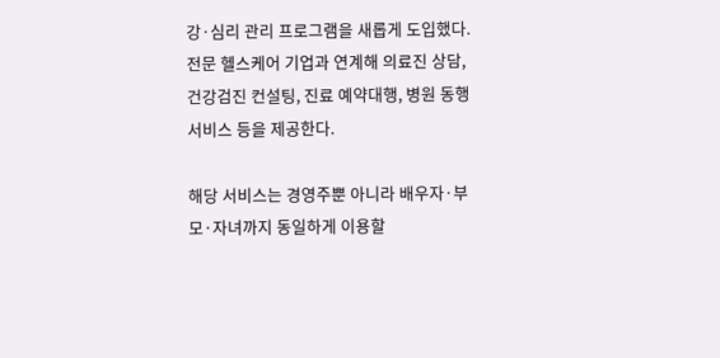강·심리 관리 프로그램을 새롭게 도입했다. 전문 헬스케어 기업과 연계해 의료진 상담, 건강검진 컨설팅, 진료 예약대행, 병원 동행 서비스 등을 제공한다.

해당 서비스는 경영주뿐 아니라 배우자·부모·자녀까지 동일하게 이용할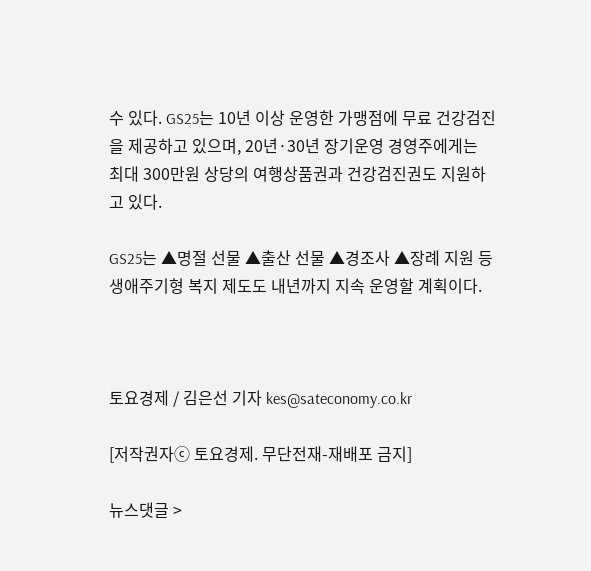수 있다. GS25는 10년 이상 운영한 가맹점에 무료 건강검진을 제공하고 있으며, 20년·30년 장기운영 경영주에게는 최대 300만원 상당의 여행상품권과 건강검진권도 지원하고 있다.

GS25는 ▲명절 선물 ▲출산 선물 ▲경조사 ▲장례 지원 등 생애주기형 복지 제도도 내년까지 지속 운영할 계획이다.



토요경제 / 김은선 기자 kes@sateconomy.co.kr

[저작권자ⓒ 토요경제. 무단전재-재배포 금지]

뉴스댓글 >